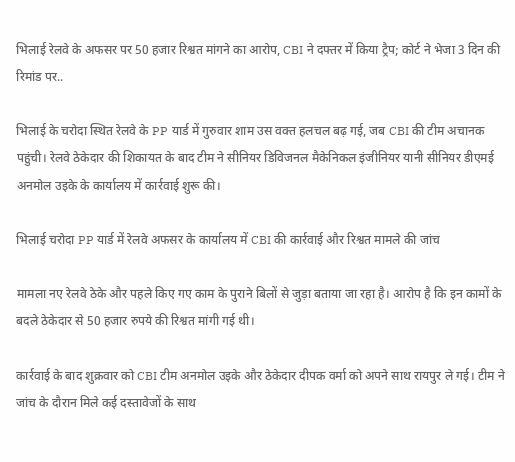भिलाई रेलवे के अफसर पर 50 हजार रिश्वत मांगने का आरोप, CBI ने दफ्तर में किया ट्रैप; कोर्ट ने भेजा 3 दिन की रिमांड पर..

भिलाई के चरोदा स्थित रेलवे के PP यार्ड में गुरुवार शाम उस वक्त हलचल बढ़ गई, जब CBI की टीम अचानक पहुंची। रेलवे ठेकेदार की शिकायत के बाद टीम ने सीनियर डिविजनल मैकेनिकल इंजीनियर यानी सीनियर डीएमई अनमोल उइके के कार्यालय में कार्रवाई शुरू की।

भिलाई चरोदा PP यार्ड में रेलवे अफसर के कार्यालय में CBI की कार्रवाई और रिश्वत मामले की जांच

मामला नए रेलवे ठेके और पहले किए गए काम के पुराने बिलों से जुड़ा बताया जा रहा है। आरोप है कि इन कामों के बदले ठेकेदार से 50 हजार रुपये की रिश्वत मांगी गई थी।

कार्रवाई के बाद शुक्रवार को CBI टीम अनमोल उइके और ठेकेदार दीपक वर्मा को अपने साथ रायपुर ले गई। टीम ने जांच के दौरान मिले कई दस्तावेजों के साथ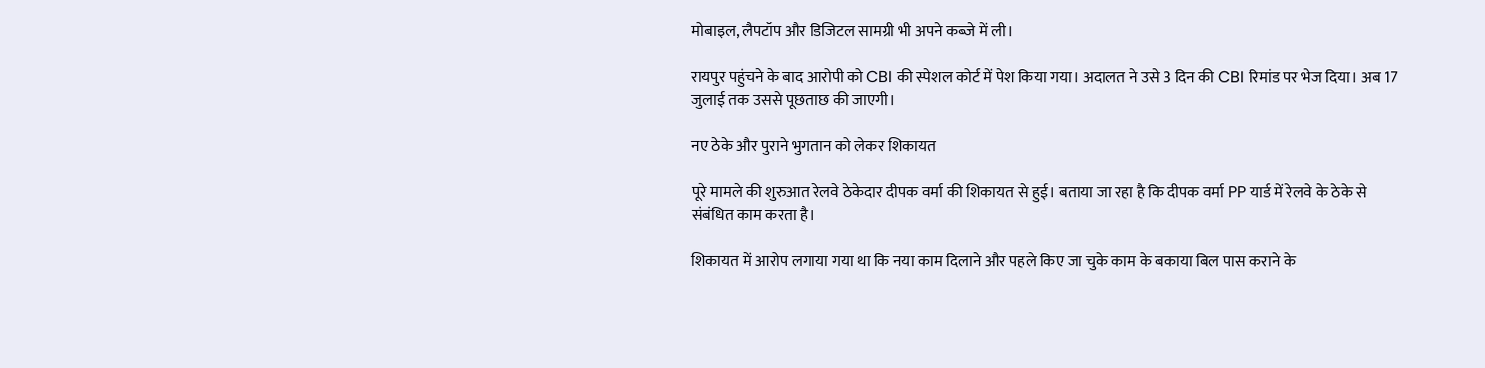मोबाइल, लैपटॉप और डिजिटल सामग्री भी अपने कब्जे में ली।

रायपुर पहुंचने के बाद आरोपी को CBI की स्पेशल कोर्ट में पेश किया गया। अदालत ने उसे 3 दिन की CBI रिमांड पर भेज दिया। अब 17 जुलाई तक उससे पूछताछ की जाएगी।

नए ठेके और पुराने भुगतान को लेकर शिकायत

पूरे मामले की शुरुआत रेलवे ठेकेदार दीपक वर्मा की शिकायत से हुई। बताया जा रहा है कि दीपक वर्मा PP यार्ड में रेलवे के ठेके से संबंधित काम करता है।

शिकायत में आरोप लगाया गया था कि नया काम दिलाने और पहले किए जा चुके काम के बकाया बिल पास कराने के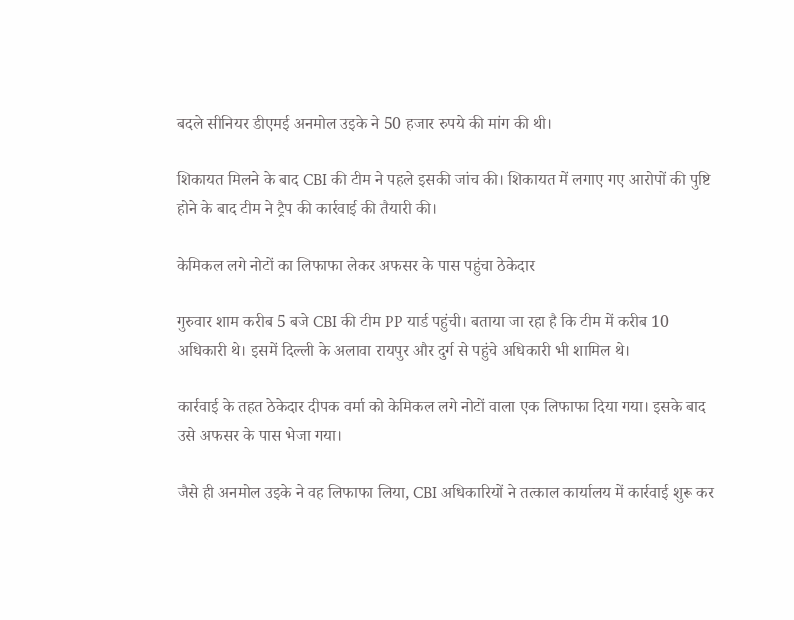बदले सीनियर डीएमई अनमोल उइके ने 50 हजार रुपये की मांग की थी।

शिकायत मिलने के बाद CBI की टीम ने पहले इसकी जांच की। शिकायत में लगाए गए आरोपों की पुष्टि होने के बाद टीम ने ट्रैप की कार्रवाई की तैयारी की।

केमिकल लगे नोटों का लिफाफा लेकर अफसर के पास पहुंचा ठेकेदार

गुरुवार शाम करीब 5 बजे CBI की टीम PP यार्ड पहुंची। बताया जा रहा है कि टीम में करीब 10 अधिकारी थे। इसमें दिल्ली के अलावा रायपुर और दुर्ग से पहुंचे अधिकारी भी शामिल थे।

कार्रवाई के तहत ठेकेदार दीपक वर्मा को केमिकल लगे नोटों वाला एक लिफाफा दिया गया। इसके बाद उसे अफसर के पास भेजा गया।

जैसे ही अनमोल उइके ने वह लिफाफा लिया, CBI अधिकारियों ने तत्काल कार्यालय में कार्रवाई शुरू कर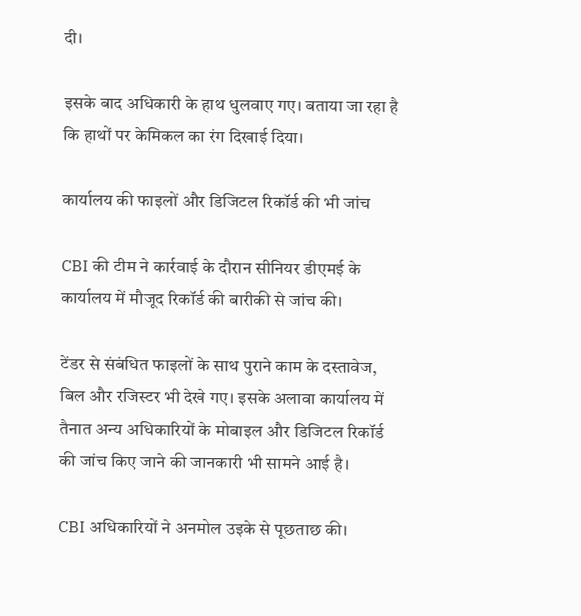दी।

इसके बाद अधिकारी के हाथ धुलवाए गए। बताया जा रहा है कि हाथों पर केमिकल का रंग दिखाई दिया।

कार्यालय की फाइलों और डिजिटल रिकॉर्ड की भी जांच

CBI की टीम ने कार्रवाई के दौरान सीनियर डीएमई के कार्यालय में मौजूद रिकॉर्ड की बारीकी से जांच की।

टेंडर से संबंधित फाइलों के साथ पुराने काम के दस्तावेज, बिल और रजिस्टर भी देखे गए। इसके अलावा कार्यालय में तैनात अन्य अधिकारियों के मोबाइल और डिजिटल रिकॉर्ड की जांच किए जाने की जानकारी भी सामने आई है।

CBI अधिकारियों ने अनमोल उइके से पूछताछ की।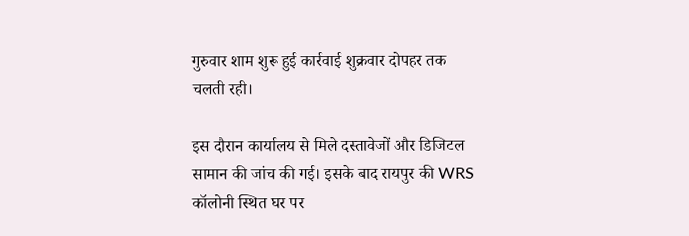गुरुवार शाम शुरू हुई कार्रवाई शुक्रवार दोपहर तक चलती रही।

इस दौरान कार्यालय से मिले दस्तावेजों और डिजिटल सामान की जांच की गई। इसके बाद रायपुर की WRS कॉलोनी स्थित घर पर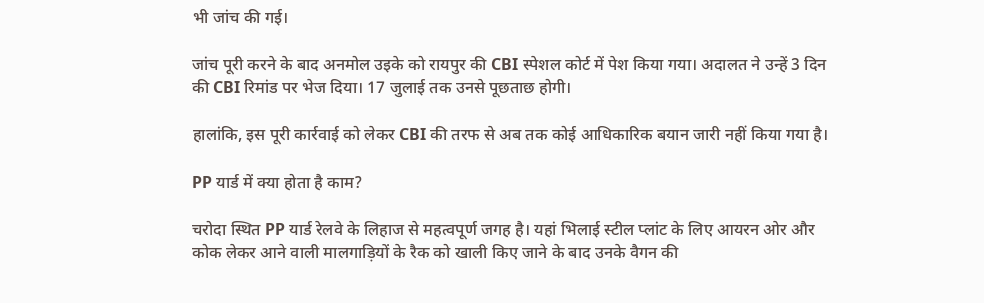भी जांच की गई।

जांच पूरी करने के बाद अनमोल उइके को रायपुर की CBI स्पेशल कोर्ट में पेश किया गया। अदालत ने उन्हें 3 दिन की CBI रिमांड पर भेज दिया। 17 जुलाई तक उनसे पूछताछ होगी।

हालांकि, इस पूरी कार्रवाई को लेकर CBI की तरफ से अब तक कोई आधिकारिक बयान जारी नहीं किया गया है।

PP यार्ड में क्या होता है काम?

चरोदा स्थित PP यार्ड रेलवे के लिहाज से महत्वपूर्ण जगह है। यहां भिलाई स्टील प्लांट के लिए आयरन ओर और कोक लेकर आने वाली मालगाड़ियों के रैक को खाली किए जाने के बाद उनके वैगन की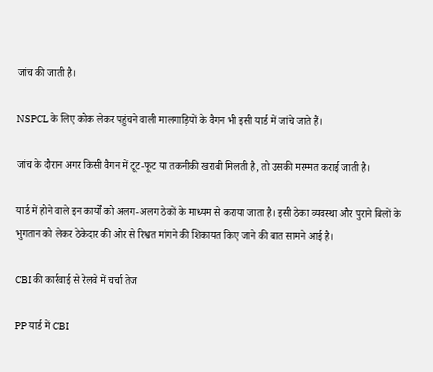जांच की जाती है।

NSPCL के लिए कोक लेकर पहुंचने वाली मालगाड़ियों के वैगन भी इसी यार्ड में जांचे जाते हैं।

जांच के दौरान अगर किसी वैगन में टूट-फूट या तकनीकी खराबी मिलती है, तो उसकी मरम्मत कराई जाती है।

यार्ड में होने वाले इन कार्यों को अलग-अलग ठेकों के माध्यम से कराया जाता है। इसी ठेका व्यवस्था और पुराने बिलों के भुगतान को लेकर ठेकेदार की ओर से रिश्वत मांगने की शिकायत किए जाने की बात सामने आई है।

CBI की कार्रवाई से रेलवे में चर्चा तेज

PP यार्ड में CBI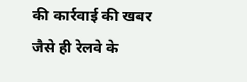की कार्रवाई की खबर जैसे ही रेलवे के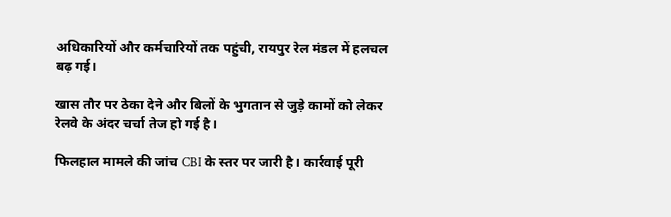अधिकारियों और कर्मचारियों तक पहुंची, रायपुर रेल मंडल में हलचल बढ़ गई।

खास तौर पर ठेका देने और बिलों के भुगतान से जुड़े कामों को लेकर रेलवे के अंदर चर्चा तेज हो गई है।

फिलहाल मामले की जांच CBI के स्तर पर जारी है। कार्रवाई पूरी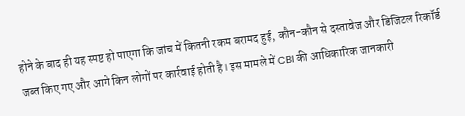होने के बाद ही यह स्पष्ट हो पाएगा कि जांच में कितनी रकम बरामद हुई, कौन-कौन से दस्तावेज और डिजिटल रिकॉर्ड जब्त किए गए और आगे किन लोगों पर कार्रवाई होती है। इस मामले में CBI की आधिकारिक जानकारी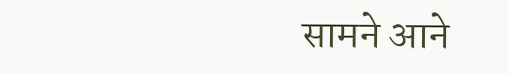सामने आने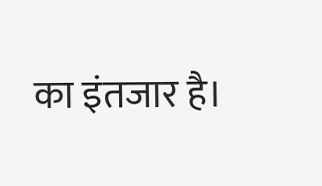का इंतजार है।